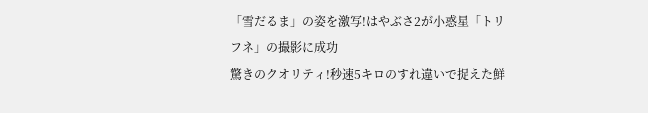「雪だるま」の姿を激写!はやぶさ2が小惑星「トリフネ」の撮影に成功
驚きのクオリティ!秒速5キロのすれ違いで捉えた鮮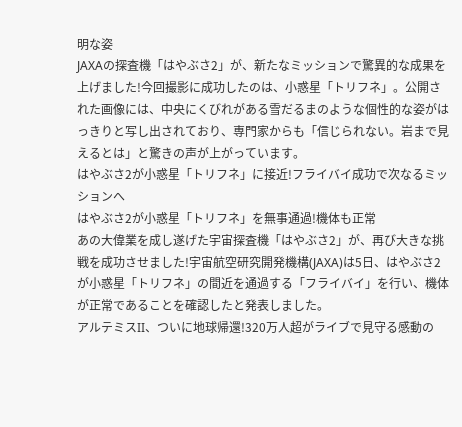明な姿
JAXAの探査機「はやぶさ2」が、新たなミッションで驚異的な成果を上げました!今回撮影に成功したのは、小惑星「トリフネ」。公開された画像には、中央にくびれがある雪だるまのような個性的な姿がはっきりと写し出されており、専門家からも「信じられない。岩まで見えるとは」と驚きの声が上がっています。
はやぶさ2が小惑星「トリフネ」に接近!フライバイ成功で次なるミッションへ
はやぶさ2が小惑星「トリフネ」を無事通過!機体も正常
あの大偉業を成し遂げた宇宙探査機「はやぶさ2」が、再び大きな挑戦を成功させました!宇宙航空研究開発機構(JAXA)は5日、はやぶさ2が小惑星「トリフネ」の間近を通過する「フライバイ」を行い、機体が正常であることを確認したと発表しました。
アルテミスII、ついに地球帰還!320万人超がライブで見守る感動の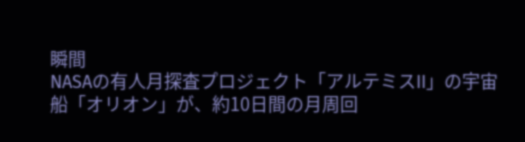瞬間
NASAの有人月探査プロジェクト「アルテミスII」の宇宙船「オリオン」が、約10日間の月周回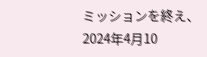ミッションを終え、2024年4月10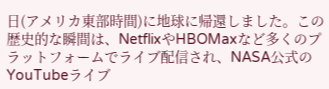日(アメリカ東部時間)に地球に帰還しました。この歴史的な瞬間は、NetflixやHBOMaxなど多くのプラットフォームでライブ配信され、NASA公式のYouTubeライブ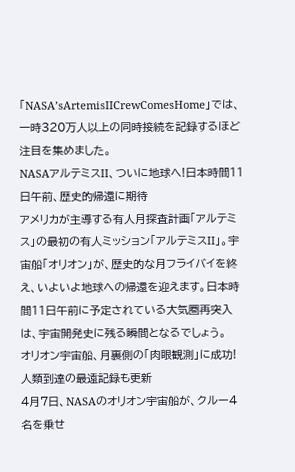「NASA’sArtemisIICrewComesHome」では、一時320万人以上の同時接続を記録するほど注目を集めました。
NASAアルテミスII、ついに地球へ!日本時間11日午前、歴史的帰還に期待
アメリカが主導する有人月探査計画「アルテミス」の最初の有人ミッション「アルテミスII」。宇宙船「オリオン」が、歴史的な月フライバイを終え、いよいよ地球への帰還を迎えます。日本時間11日午前に予定されている大気圏再突入は、宇宙開発史に残る瞬間となるでしょう。
オリオン宇宙船、月裏側の「肉眼観測」に成功!人類到達の最遠記録も更新
4月7日、NASAのオリオン宇宙船が、クルー4名を乗せ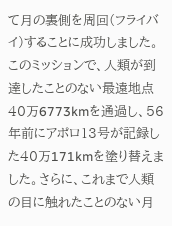て月の裏側を周回(フライバイ)することに成功しました。このミッションで、人類が到達したことのない最遠地点40万6773kmを通過し、56年前にアポロ13号が記録した40万171kmを塗り替えました。さらに、これまで人類の目に触れたことのない月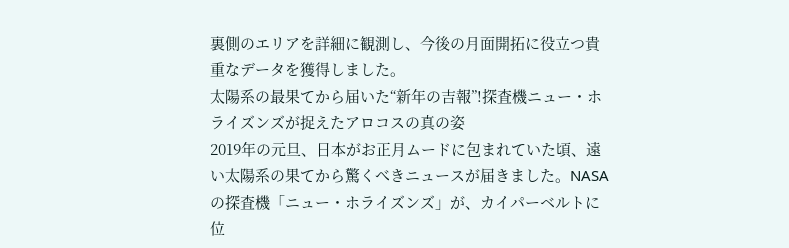裏側のエリアを詳細に観測し、今後の月面開拓に役立つ貴重なデータを獲得しました。
太陽系の最果てから届いた“新年の吉報”!探査機ニュー・ホライズンズが捉えたアロコスの真の姿
2019年の元旦、日本がお正月ムードに包まれていた頃、遠い太陽系の果てから驚くべきニュースが届きました。NASAの探査機「ニュー・ホライズンズ」が、カイパーベルトに位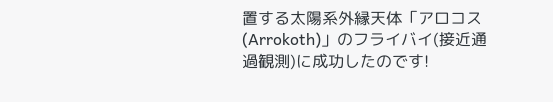置する太陽系外縁天体「アロコス(Arrokoth)」のフライバイ(接近通過観測)に成功したのです!